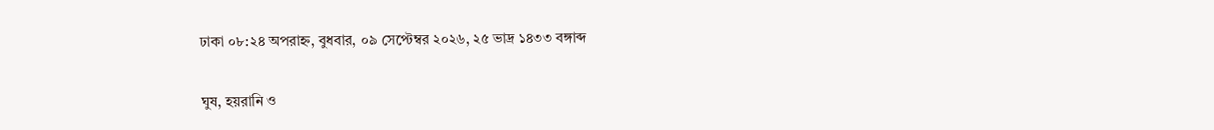ঢাকা ০৮:২৪ অপরাহ্ন, বুধবার, ০৯ সেপ্টেম্বর ২০২৬, ২৫ ভাদ্র ১৪৩৩ বঙ্গাব্দ

ঘুষ, হয়রানি ও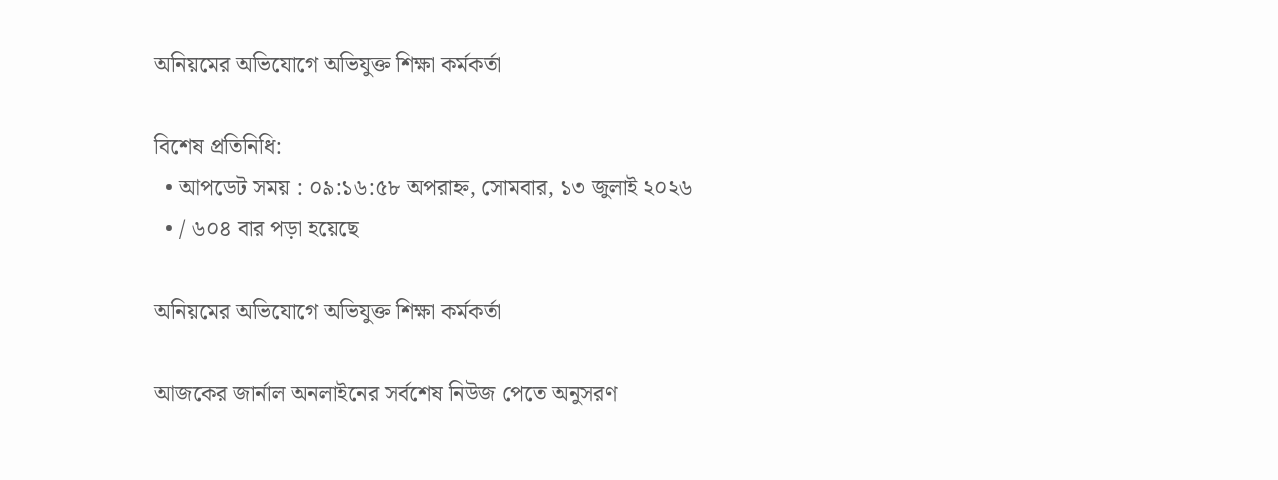অনিয়মের অভিযোগে অভিযুক্ত শিক্ষা কর্মকর্তা

বিশেষ প্রতিনিধি:
  • আপডেট সময় : ০৯:১৬:৫৮ অপরাহ্ন, সোমবার, ১৩ জুলাই ২০২৬
  • / ৬০৪ বার পড়া হয়েছে

অনিয়মের অভিযোগে অভিযুক্ত শিক্ষা কর্মকর্তা

আজকের জার্নাল অনলাইনের সর্বশেষ নিউজ পেতে অনুসরণ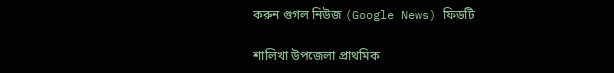করুন গুগল নিউজ (Google News) ফিডটি

শালিখা উপজেলা প্রাথমিক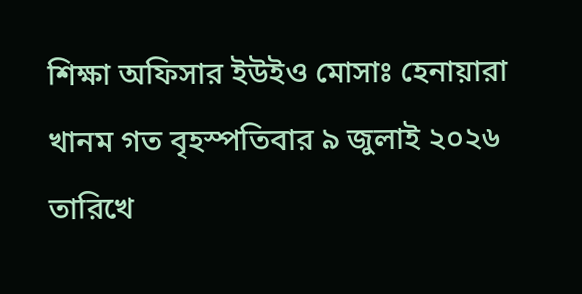শিক্ষা অফিসার ইউইও মোসাঃ হেনায়ারা খানম গত বৃহস্পতিবার ৯ জুলাই ২০২৬ তারিখে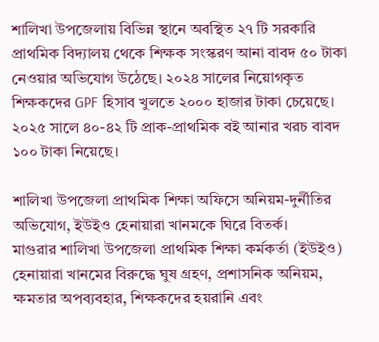শালিখা উপজেলায় বিভিন্ন স্থানে অবস্থিত ২৭ টি সরকারি প্রাথমিক বিদ্যালয় থেকে শিক্ষক সংস্করণ আনা বাবদ ৫০ টাকা নেওয়ার অভিযোগ উঠেছে। ২০২৪ সালের নিয়োগকৃত শিক্ষকদের GPF হিসাব খুলতে ২০০০ হাজার টাকা চেয়েছে। ২০২৫ সালে ৪০-৪২ টি প্রাক-প্রাথমিক বই আনার খরচ বাবদ ১০০ টাকা নিয়েছে।

শালিখা উপজেলা প্রাথমিক শিক্ষা অফিসে অনিয়ম-দুর্নীতির অভিযোগ, ইউইও হেনায়ারা খানমকে ঘিরে বিতর্ক।
মাগুরার শালিখা উপজেলা প্রাথমিক শিক্ষা কর্মকর্তা (ইউইও) হেনায়ারা খানমের বিরুদ্ধে ঘুষ গ্রহণ, প্রশাসনিক অনিয়ম, ক্ষমতার অপব্যবহার, শিক্ষকদের হয়রানি এবং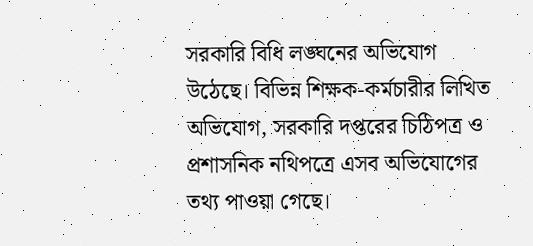সরকারি বিধি লঙ্ঘনের অভিযোগ উঠেছে। বিভিন্ন শিক্ষক-কর্মচারীর লিখিত অভিযোগ, সরকারি দপ্তরের চিঠিপত্র ও প্রশাসনিক নথিপত্রে এসব অভিযোগের তথ্য পাওয়া গেছে।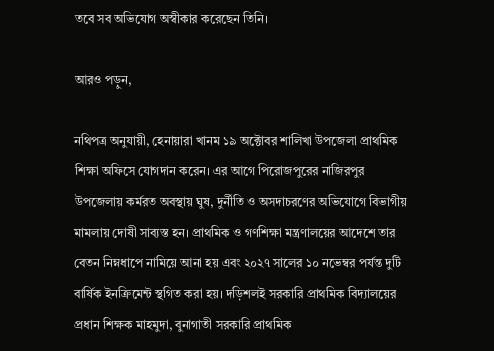তবে সব অভিযোগ অস্বীকার করেছেন তিনি।

আরও পড়ুন,

নথিপত্র অনুযায়ী, হেনায়ারা খানম ১৯ অক্টোবর শালিখা উপজেলা প্রাথমিক শিক্ষা অফিসে যোগদান করেন। এর আগে পিরোজপুরের নাজিরপুর উপজেলায় কর্মরত অবস্থায় ঘুষ, দুর্নীতি ও অসদাচরণের অভিযোগে বিভাগীয় মামলায় দোষী সাব্যস্ত হন। প্রাথমিক ও গণশিক্ষা মন্ত্রণালয়ের আদেশে তার বেতন নিম্নধাপে নামিয়ে আনা হয় এবং ২০২৭ সালের ১০ নভেম্বর পর্যন্ত দুটি বার্ষিক ইনক্রিমেন্ট স্থগিত করা হয়। দড়িশলই সরকারি প্রাথমিক বিদ্যালয়ের প্রধান শিক্ষক মাহমুদা, বুনাগাতী সরকারি প্রাথমিক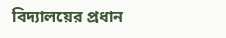বিদ্যালয়ের প্রধান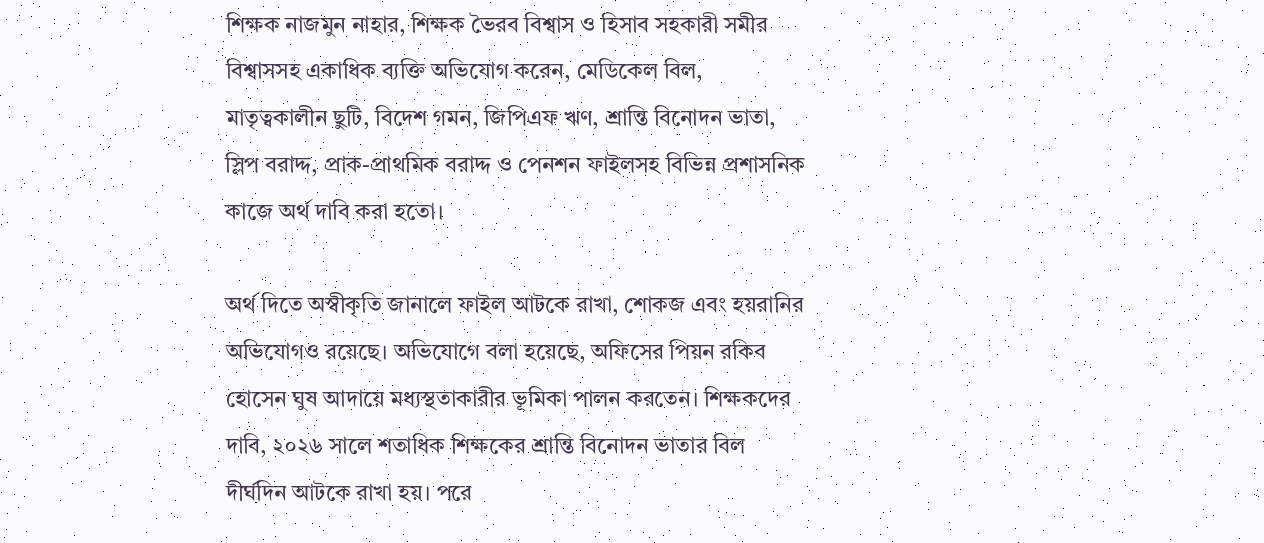শিক্ষক নাজমুন নাহার, শিক্ষক ভৈরব বিশ্বাস ও হিসাব সহকারী সমীর বিশ্বাসসহ একাধিক ব্যক্তি অভিযোগ করেন, মেডিকেল বিল, মাতৃত্বকালীন ছুটি, বিদেশ গমন, জিপিএফ ঋণ, শ্রান্তি বিনোদন ভাতা, স্লিপ বরাদ্দ, প্রাক-প্রাথমিক বরাদ্দ ও পেনশন ফাইলসহ বিভিন্ন প্রশাসনিক কাজে অর্থ দাবি করা হতো।

অর্থ দিতে অস্বীকৃতি জানালে ফাইল আটকে রাখা, শোকজ এবং হয়রানির অভিযোগও রয়েছে। অভিযোগে বলা হয়েছে, অফিসের পিয়ন রকিব হোসেন ঘুষ আদায়ে মধ্যস্থতাকারীর ভূমিকা পালন করতেন। শিক্ষকদের দাবি, ২০২৬ সালে শতাধিক শিক্ষকের শ্রান্তি বিনোদন ভাতার বিল দীর্ঘদিন আটকে রাখা হয়। পরে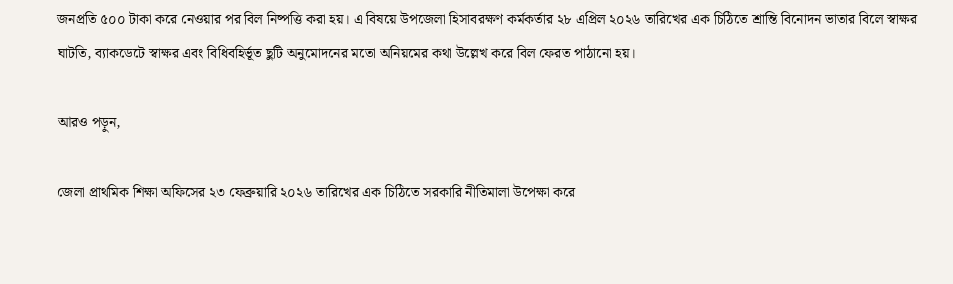জনপ্রতি ৫০০ টাকা করে নেওয়ার পর বিল নিষ্পত্তি করা হয়। এ বিষয়ে উপজেলা হিসাবরক্ষণ কর্মকর্তার ২৮ এপ্রিল ২০২৬ তারিখের এক চিঠিতে শ্রান্তি বিনোদন ভাতার বিলে স্বাক্ষর ঘাটতি, ব্যাকডেটে স্বাক্ষর এবং বিধিবহির্ভূত ছুটি অনুমোদনের মতো অনিয়মের কথা উল্লেখ করে বিল ফেরত পাঠানো হয়।

আরও পড়ুন,

জেলা প্রাথমিক শিক্ষা অফিসের ২৩ ফেব্রুয়ারি ২০২৬ তারিখের এক চিঠিতে সরকারি নীতিমালা উপেক্ষা করে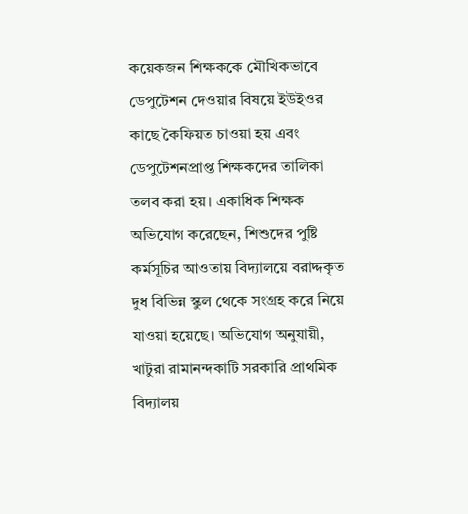কয়েকজন শিক্ষককে মৌখিকভাবে ডেপুটেশন দেওয়ার বিষয়ে ইউইওর কাছে কৈফিয়ত চাওয়া হয় এবং ডেপুটেশনপ্রাপ্ত শিক্ষকদের তালিকা তলব করা হয়। একাধিক শিক্ষক অভিযোগ করেছেন, শিশুদের পুষ্টি কর্মসূচির আওতায় বিদ্যালয়ে বরাদ্দকৃত দুধ বিভিন্ন স্কুল থেকে সংগ্রহ করে নিয়ে যাওয়া হয়েছে। অভিযোগ অনুযায়ী, খাটুরা রামানন্দকাটি সরকারি প্রাথমিক বিদ্যালয়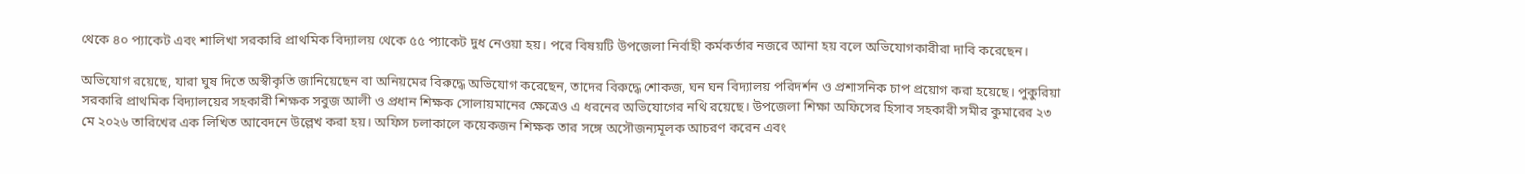থেকে ৪০ প্যাকেট এবং শালিখা সরকারি প্রাথমিক বিদ্যালয় থেকে ৫৫ প্যাকেট দুধ নেওয়া হয়। পরে বিষয়টি উপজেলা নির্বাহী কর্মকর্তার নজরে আনা হয় বলে অভিযোগকারীরা দাবি করেছেন।

অভিযোগ রয়েছে, যারা ঘুষ দিতে অস্বীকৃতি জানিয়েছেন বা অনিয়মের বিরুদ্ধে অভিযোগ করেছেন, তাদের বিরুদ্ধে শোকজ, ঘন ঘন বিদ্যালয় পরিদর্শন ও প্রশাসনিক চাপ প্রয়োগ করা হয়েছে। পুকুরিয়া সরকারি প্রাথমিক বিদ্যালয়ের সহকারী শিক্ষক সবুজ আলী ও প্রধান শিক্ষক সোলায়মানের ক্ষেত্রেও এ ধরনের অভিযোগের নথি রয়েছে। উপজেলা শিক্ষা অফিসের হিসাব সহকারী সমীর কুমারের ২৩ মে ২০২৬ তারিখের এক লিখিত আবেদনে উল্লেখ করা হয়। অফিস চলাকালে কয়েকজন শিক্ষক তার সঙ্গে অসৌজন্যমূলক আচরণ করেন এবং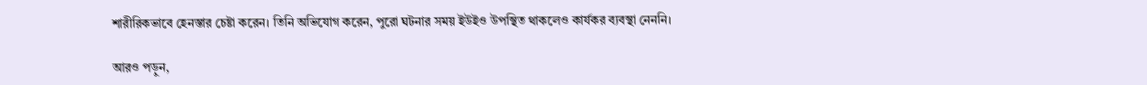শারীরিকভাবে হেনস্তার চেষ্টা করেন। তিনি অভিযোগ করেন, পুরো ঘটনার সময় ইউইও উপস্থিত থাকলেও কার্যকর ব্যবস্থা নেননি।

আরও পড়ুন,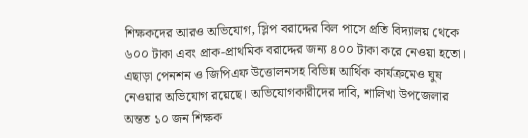শিক্ষকদের আরও অভিযোগ, স্লিপ বরাদ্দের বিল পাসে প্রতি বিদ্যালয় থেকে ৬০০ টাকা এবং প্রাক-প্রাথমিক বরাদ্দের জন্য ৪০০ টাকা করে নেওয়া হতো। এছাড়া পেনশন ও জিপিএফ উত্তোলনসহ বিভিন্ন আর্থিক কার্যক্রমেও ঘুষ নেওয়ার অভিযোগ রয়েছে। অভিযোগকারীদের দাবি, শালিখা উপজেলার অন্তত ১০ জন শিক্ষক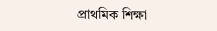প্রাথমিক শিক্ষা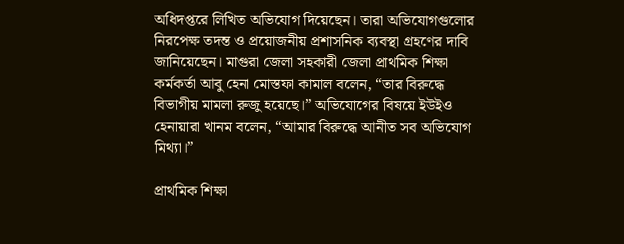অধিদপ্তরে লিখিত অভিযোগ দিয়েছেন। তারা অভিযোগগুলোর নিরপেক্ষ তদন্ত ও প্রয়োজনীয় প্রশাসনিক ব্যবস্থা গ্রহণের দাবি জানিয়েছেন। মাগুরা জেলা সহকারী জেলা প্রাথমিক শিক্ষা কর্মকর্তা আবু হেনা মোস্তফা কামাল বলেন, “তার বিরুদ্ধে বিভাগীয় মামলা রুজু হয়েছে।” অভিযোগের বিষয়ে ইউইও হেনায়ারা খানম বলেন, “আমার বিরুদ্ধে আনীত সব অভিযোগ মিথ্যা।”

প্রাথমিক শিক্ষা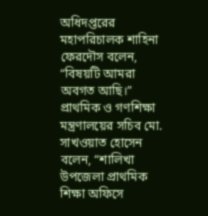অধিদপ্তরের মহাপরিচালক শাহিনা ফেরদৌস বলেন, “বিষয়টি আমরা অবগত আছি।” প্রাথমিক ও গণশিক্ষা মন্ত্রণালয়ের সচিব মো. সাখওয়াত হোসেন বলেন, “শালিখা উপজেলা প্রাথমিক শিক্ষা অফিসে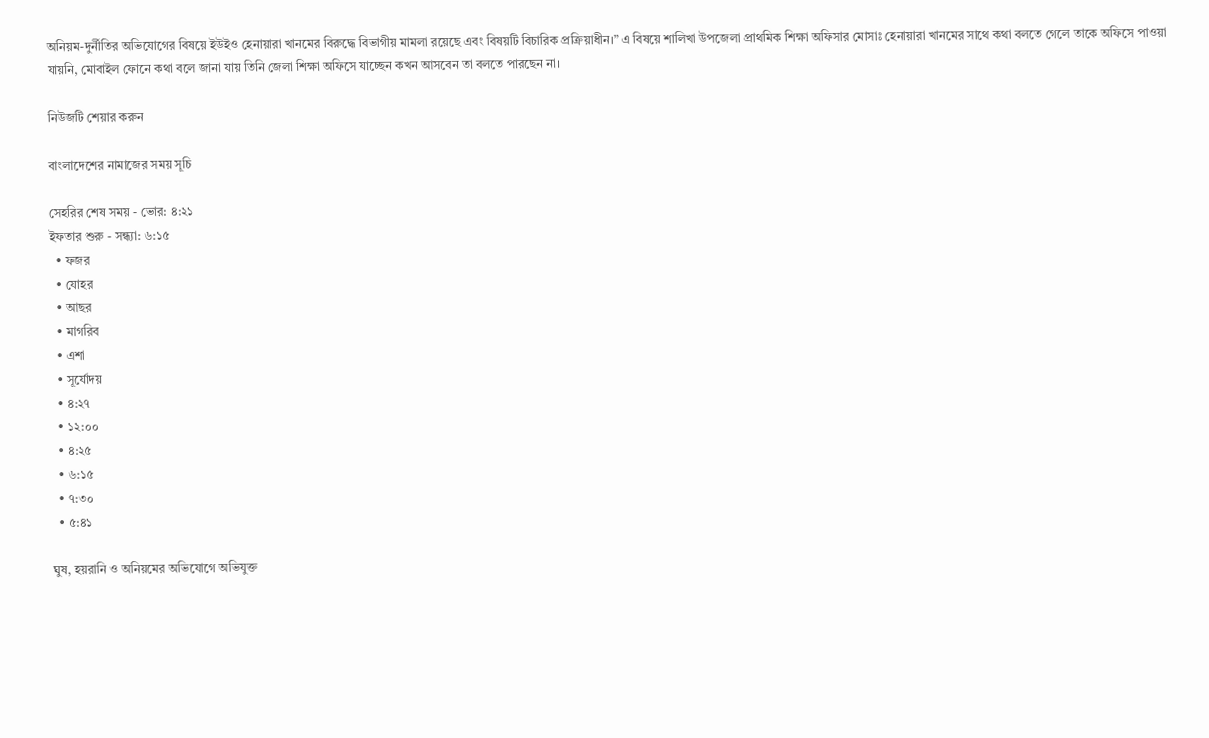অনিয়ম-দুর্নীতির অভিযোগের বিষয়ে ইউইও হেনায়ারা খানমের বিরুদ্ধে বিভাগীয় মামলা রয়েছে এবং বিষয়টি বিচারিক প্রক্রিয়াধীন।” এ বিষয়ে শালিখা উপজেলা প্রাথমিক শিক্ষা অফিসার মোসাঃ হেনায়ারা খানমের সাথে কথা বলতে গেলে তাকে অফিসে পাওয়া যায়নি, মোবাইল ফোনে কথা বলে জানা যায় তিনি জেলা শিক্ষা অফিসে যাচ্ছেন কখন আসবেন তা বলতে পারছেন না।

নিউজটি শেয়ার করুন

বাংলাদেশের নামাজের সময় সূচি

সেহরির শেষ সময় - ভোর: ৪:২১
ইফতার শুরু - সন্ধ্যা: ৬:১৫
  • ফজর
  • যোহর
  • আছর
  • মাগরিব
  • এশা
  • সূর্যোদয়
  • ৪:২৭
  • ১২:০০
  • ৪:২৫
  • ৬:১৫
  • ৭:৩০
  • ৫:৪১

ঘুষ, হয়রানি ও অনিয়মের অভিযোগে অভিযুক্ত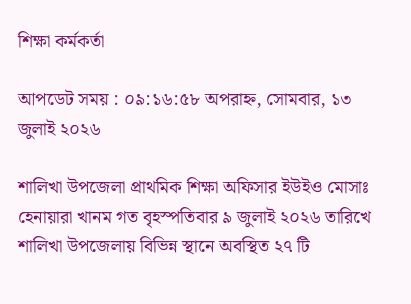শিক্ষা কর্মকর্তা

আপডেট সময় : ০৯:১৬:৫৮ অপরাহ্ন, সোমবার, ১৩ জুলাই ২০২৬

শালিখা উপজেলা প্রাথমিক শিক্ষা অফিসার ইউইও মোসাঃ হেনায়ারা খানম গত বৃহস্পতিবার ৯ জুলাই ২০২৬ তারিখে শালিখা উপজেলায় বিভিন্ন স্থানে অবস্থিত ২৭ টি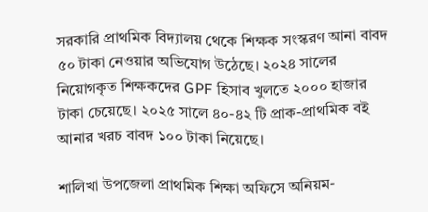সরকারি প্রাথমিক বিদ্যালয় থেকে শিক্ষক সংস্করণ আনা বাবদ ৫০ টাকা নেওয়ার অভিযোগ উঠেছে। ২০২৪ সালের নিয়োগকৃত শিক্ষকদের GPF হিসাব খুলতে ২০০০ হাজার টাকা চেয়েছে। ২০২৫ সালে ৪০-৪২ টি প্রাক-প্রাথমিক বই আনার খরচ বাবদ ১০০ টাকা নিয়েছে।

শালিখা উপজেলা প্রাথমিক শিক্ষা অফিসে অনিয়ম-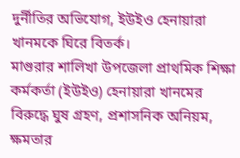দুর্নীতির অভিযোগ, ইউইও হেনায়ারা খানমকে ঘিরে বিতর্ক।
মাগুরার শালিখা উপজেলা প্রাথমিক শিক্ষা কর্মকর্তা (ইউইও) হেনায়ারা খানমের বিরুদ্ধে ঘুষ গ্রহণ, প্রশাসনিক অনিয়ম, ক্ষমতার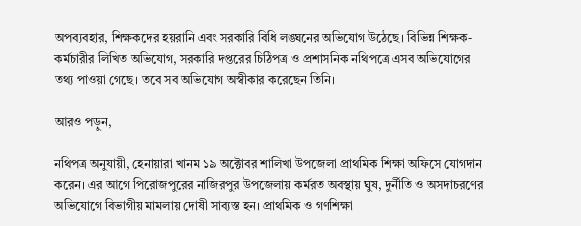অপব্যবহার, শিক্ষকদের হয়রানি এবং সরকারি বিধি লঙ্ঘনের অভিযোগ উঠেছে। বিভিন্ন শিক্ষক-কর্মচারীর লিখিত অভিযোগ, সরকারি দপ্তরের চিঠিপত্র ও প্রশাসনিক নথিপত্রে এসব অভিযোগের তথ্য পাওয়া গেছে। তবে সব অভিযোগ অস্বীকার করেছেন তিনি।

আরও পড়ুন,

নথিপত্র অনুযায়ী, হেনায়ারা খানম ১৯ অক্টোবর শালিখা উপজেলা প্রাথমিক শিক্ষা অফিসে যোগদান করেন। এর আগে পিরোজপুরের নাজিরপুর উপজেলায় কর্মরত অবস্থায় ঘুষ, দুর্নীতি ও অসদাচরণের অভিযোগে বিভাগীয় মামলায় দোষী সাব্যস্ত হন। প্রাথমিক ও গণশিক্ষা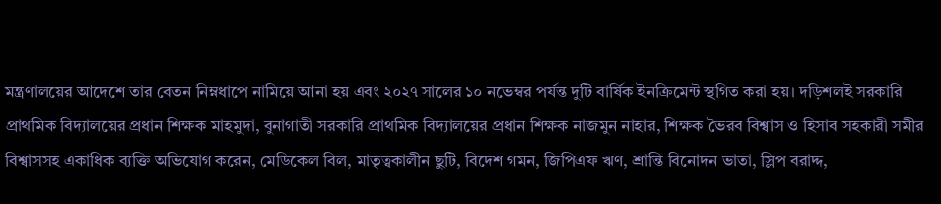মন্ত্রণালয়ের আদেশে তার বেতন নিম্নধাপে নামিয়ে আনা হয় এবং ২০২৭ সালের ১০ নভেম্বর পর্যন্ত দুটি বার্ষিক ইনক্রিমেন্ট স্থগিত করা হয়। দড়িশলই সরকারি প্রাথমিক বিদ্যালয়ের প্রধান শিক্ষক মাহমুদা, বুনাগাতী সরকারি প্রাথমিক বিদ্যালয়ের প্রধান শিক্ষক নাজমুন নাহার, শিক্ষক ভৈরব বিশ্বাস ও হিসাব সহকারী সমীর বিশ্বাসসহ একাধিক ব্যক্তি অভিযোগ করেন, মেডিকেল বিল, মাতৃত্বকালীন ছুটি, বিদেশ গমন, জিপিএফ ঋণ, শ্রান্তি বিনোদন ভাতা, স্লিপ বরাদ্দ,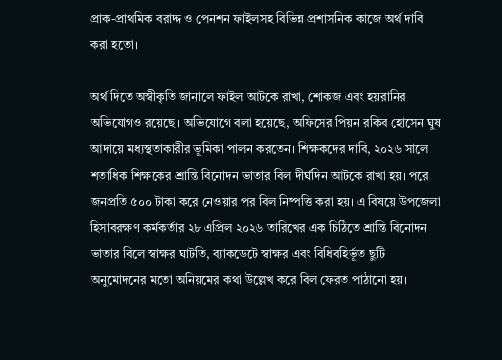প্রাক-প্রাথমিক বরাদ্দ ও পেনশন ফাইলসহ বিভিন্ন প্রশাসনিক কাজে অর্থ দাবি করা হতো।

অর্থ দিতে অস্বীকৃতি জানালে ফাইল আটকে রাখা, শোকজ এবং হয়রানির অভিযোগও রয়েছে। অভিযোগে বলা হয়েছে, অফিসের পিয়ন রকিব হোসেন ঘুষ আদায়ে মধ্যস্থতাকারীর ভূমিকা পালন করতেন। শিক্ষকদের দাবি, ২০২৬ সালে শতাধিক শিক্ষকের শ্রান্তি বিনোদন ভাতার বিল দীর্ঘদিন আটকে রাখা হয়। পরে জনপ্রতি ৫০০ টাকা করে নেওয়ার পর বিল নিষ্পত্তি করা হয়। এ বিষয়ে উপজেলা হিসাবরক্ষণ কর্মকর্তার ২৮ এপ্রিল ২০২৬ তারিখের এক চিঠিতে শ্রান্তি বিনোদন ভাতার বিলে স্বাক্ষর ঘাটতি, ব্যাকডেটে স্বাক্ষর এবং বিধিবহির্ভূত ছুটি অনুমোদনের মতো অনিয়মের কথা উল্লেখ করে বিল ফেরত পাঠানো হয়।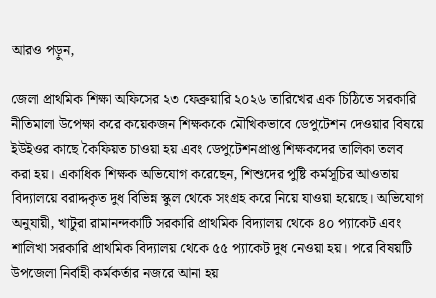আরও পড়ুন,

জেলা প্রাথমিক শিক্ষা অফিসের ২৩ ফেব্রুয়ারি ২০২৬ তারিখের এক চিঠিতে সরকারি নীতিমালা উপেক্ষা করে কয়েকজন শিক্ষককে মৌখিকভাবে ডেপুটেশন দেওয়ার বিষয়ে ইউইওর কাছে কৈফিয়ত চাওয়া হয় এবং ডেপুটেশনপ্রাপ্ত শিক্ষকদের তালিকা তলব করা হয়। একাধিক শিক্ষক অভিযোগ করেছেন, শিশুদের পুষ্টি কর্মসূচির আওতায় বিদ্যালয়ে বরাদ্দকৃত দুধ বিভিন্ন স্কুল থেকে সংগ্রহ করে নিয়ে যাওয়া হয়েছে। অভিযোগ অনুযায়ী, খাটুরা রামানন্দকাটি সরকারি প্রাথমিক বিদ্যালয় থেকে ৪০ প্যাকেট এবং শালিখা সরকারি প্রাথমিক বিদ্যালয় থেকে ৫৫ প্যাকেট দুধ নেওয়া হয়। পরে বিষয়টি উপজেলা নির্বাহী কর্মকর্তার নজরে আনা হয়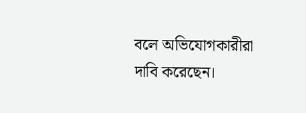বলে অভিযোগকারীরা দাবি করেছেন।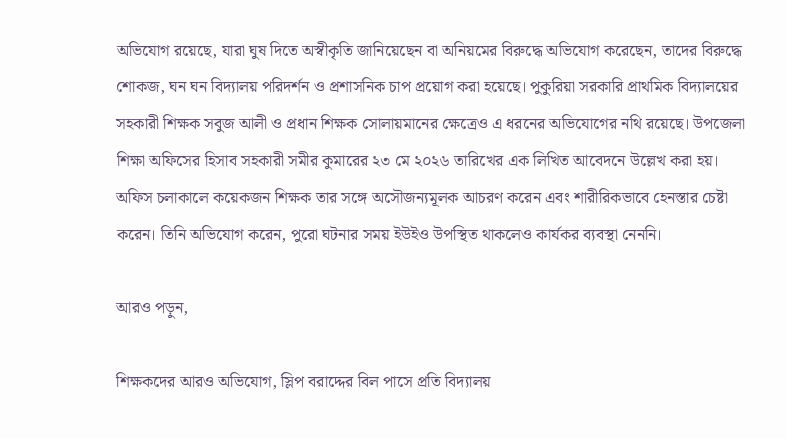অভিযোগ রয়েছে, যারা ঘুষ দিতে অস্বীকৃতি জানিয়েছেন বা অনিয়মের বিরুদ্ধে অভিযোগ করেছেন, তাদের বিরুদ্ধে শোকজ, ঘন ঘন বিদ্যালয় পরিদর্শন ও প্রশাসনিক চাপ প্রয়োগ করা হয়েছে। পুকুরিয়া সরকারি প্রাথমিক বিদ্যালয়ের সহকারী শিক্ষক সবুজ আলী ও প্রধান শিক্ষক সোলায়মানের ক্ষেত্রেও এ ধরনের অভিযোগের নথি রয়েছে। উপজেলা শিক্ষা অফিসের হিসাব সহকারী সমীর কুমারের ২৩ মে ২০২৬ তারিখের এক লিখিত আবেদনে উল্লেখ করা হয়। অফিস চলাকালে কয়েকজন শিক্ষক তার সঙ্গে অসৌজন্যমূলক আচরণ করেন এবং শারীরিকভাবে হেনস্তার চেষ্টা করেন। তিনি অভিযোগ করেন, পুরো ঘটনার সময় ইউইও উপস্থিত থাকলেও কার্যকর ব্যবস্থা নেননি।

আরও পড়ুন,

শিক্ষকদের আরও অভিযোগ, স্লিপ বরাদ্দের বিল পাসে প্রতি বিদ্যালয়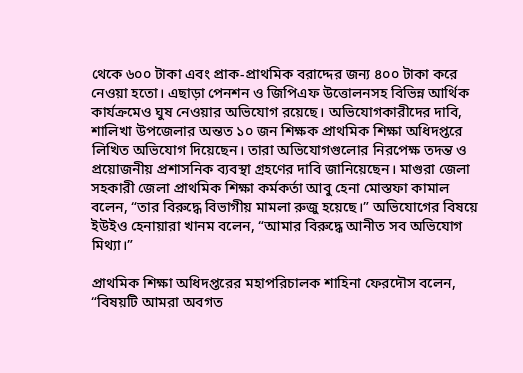থেকে ৬০০ টাকা এবং প্রাক-প্রাথমিক বরাদ্দের জন্য ৪০০ টাকা করে নেওয়া হতো। এছাড়া পেনশন ও জিপিএফ উত্তোলনসহ বিভিন্ন আর্থিক কার্যক্রমেও ঘুষ নেওয়ার অভিযোগ রয়েছে। অভিযোগকারীদের দাবি, শালিখা উপজেলার অন্তত ১০ জন শিক্ষক প্রাথমিক শিক্ষা অধিদপ্তরে লিখিত অভিযোগ দিয়েছেন। তারা অভিযোগগুলোর নিরপেক্ষ তদন্ত ও প্রয়োজনীয় প্রশাসনিক ব্যবস্থা গ্রহণের দাবি জানিয়েছেন। মাগুরা জেলা সহকারী জেলা প্রাথমিক শিক্ষা কর্মকর্তা আবু হেনা মোস্তফা কামাল বলেন, “তার বিরুদ্ধে বিভাগীয় মামলা রুজু হয়েছে।” অভিযোগের বিষয়ে ইউইও হেনায়ারা খানম বলেন, “আমার বিরুদ্ধে আনীত সব অভিযোগ মিথ্যা।”

প্রাথমিক শিক্ষা অধিদপ্তরের মহাপরিচালক শাহিনা ফেরদৌস বলেন, “বিষয়টি আমরা অবগত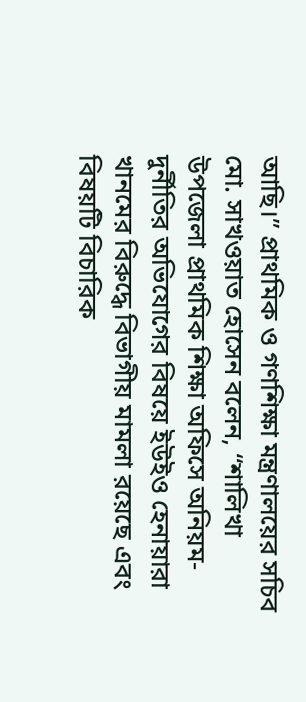আছি।” প্রাথমিক ও গণশিক্ষা মন্ত্রণালয়ের সচিব মো. সাখওয়াত হোসেন বলেন, “শালিখা উপজেলা প্রাথমিক শিক্ষা অফিসে অনিয়ম-দুর্নীতির অভিযোগের বিষয়ে ইউইও হেনায়ারা খানমের বিরুদ্ধে বিভাগীয় মামলা রয়েছে এবং বিষয়টি বিচারিক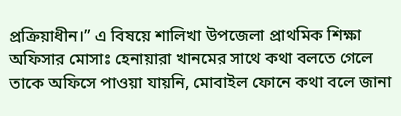প্রক্রিয়াধীন।” এ বিষয়ে শালিখা উপজেলা প্রাথমিক শিক্ষা অফিসার মোসাঃ হেনায়ারা খানমের সাথে কথা বলতে গেলে তাকে অফিসে পাওয়া যায়নি, মোবাইল ফোনে কথা বলে জানা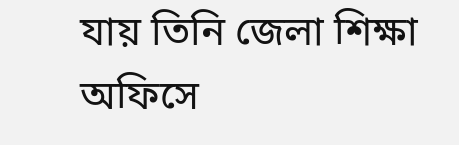যায় তিনি জেলা শিক্ষা অফিসে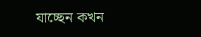যাচ্ছেন কখন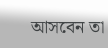আসবেন তা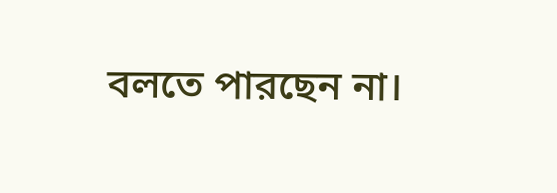বলতে পারছেন না।